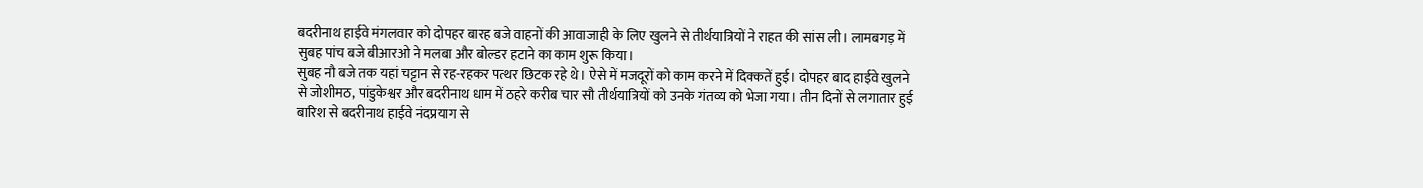बदरीनाथ हाईवे मंगलवार को दोपहर बारह बजे वाहनों की आवाजाही के लिए खुलने से तीर्थयात्रियों ने राहत की सांस ली। लामबगड़ में सुबह पांच बजे बीआरओ ने मलबा और बोल्डर हटाने का काम शुरू किया।
सुबह नौ बजे तक यहां चट्टान से रह-रहकर पत्थर छिटक रहे थे। ऐसे में मजदूरों को काम करने में दिक्कतें हुई। दोपहर बाद हाईवे खुलने से जोशीमठ, पांडुकेश्वर और बदरीनाथ धाम में ठहरे करीब चार सौ तीर्थयात्रियों को उनके गंतव्य को भेजा गया। तीन दिनों से लगातार हुई बारिश से बदरीनाथ हाईवे नंदप्रयाग से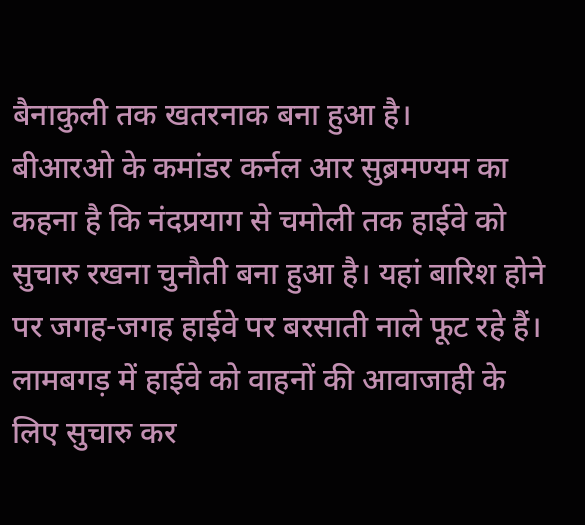बैनाकुली तक खतरनाक बना हुआ है।
बीआरओ के कमांडर कर्नल आर सुब्रमण्यम का कहना है कि नंदप्रयाग से चमोली तक हाईवे को सुचारु रखना चुनौती बना हुआ है। यहां बारिश होने पर जगह-जगह हाईवे पर बरसाती नाले फूट रहे हैं। लामबगड़ में हाईवे को वाहनों की आवाजाही के लिए सुचारु कर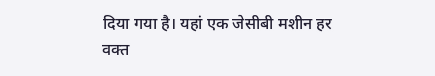दिया गया है। यहां एक जेसीबी मशीन हर वक्त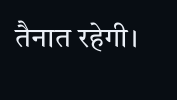तैनात रहेगी।